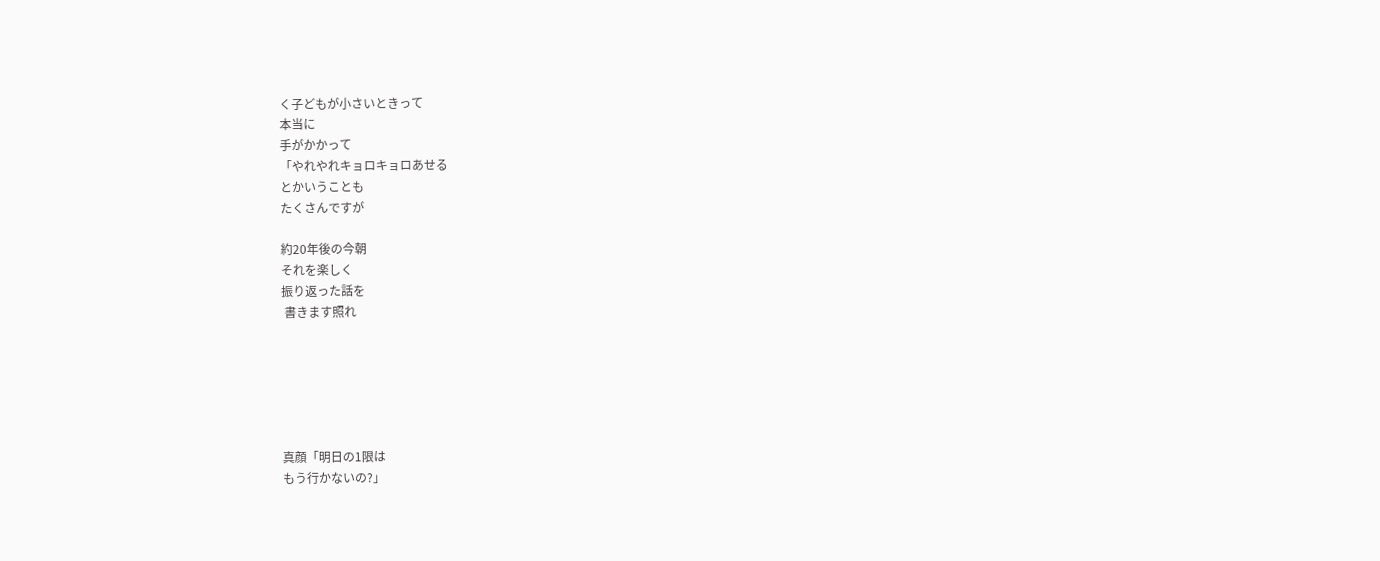く子どもが小さいときって
本当に
手がかかって
「やれやれキョロキョロあせる
とかいうことも
たくさんですが

約20年後の今朝
それを楽しく
振り返った話を
 書きます照れ






真顔「明日の1限は
もう行かないの?」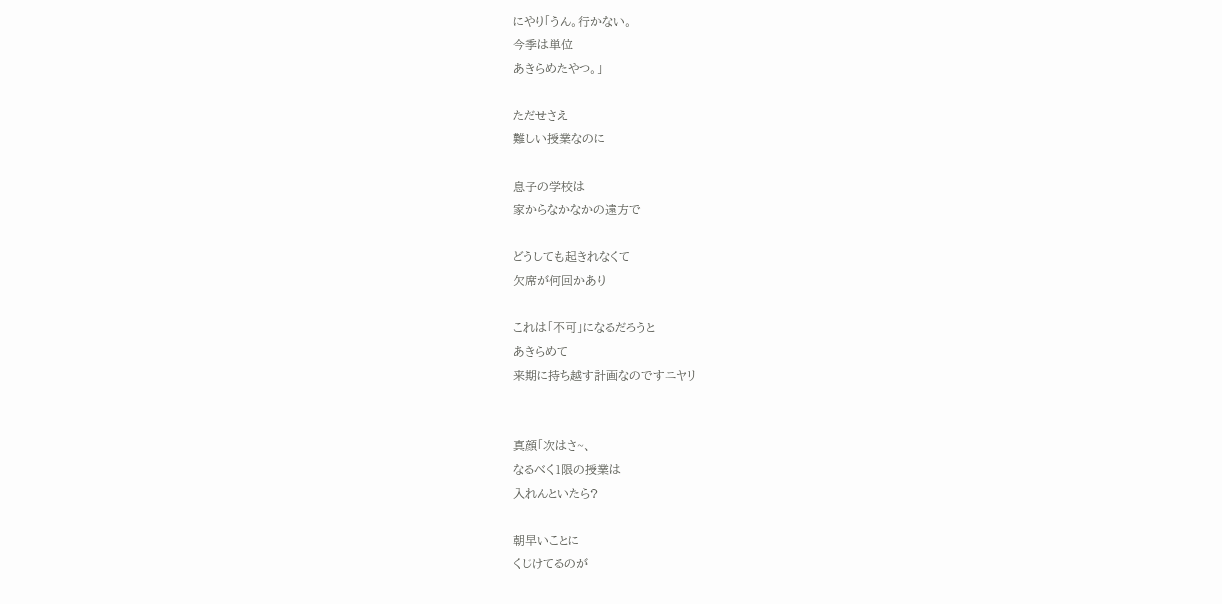にやり「うん。行かない。
今季は単位
あきらめたやつ。」

ただせさえ
難しい授業なのに

息子の学校は
家からなかなかの遠方で

どうしても起きれなくて
欠席が何回かあり

これは「不可」になるだろうと
あきらめて
来期に持ち越す計画なのですニヤリ


真顔「次はさ~、
なるべく1限の授業は
入れんといたら?

朝早いことに
くじけてるのが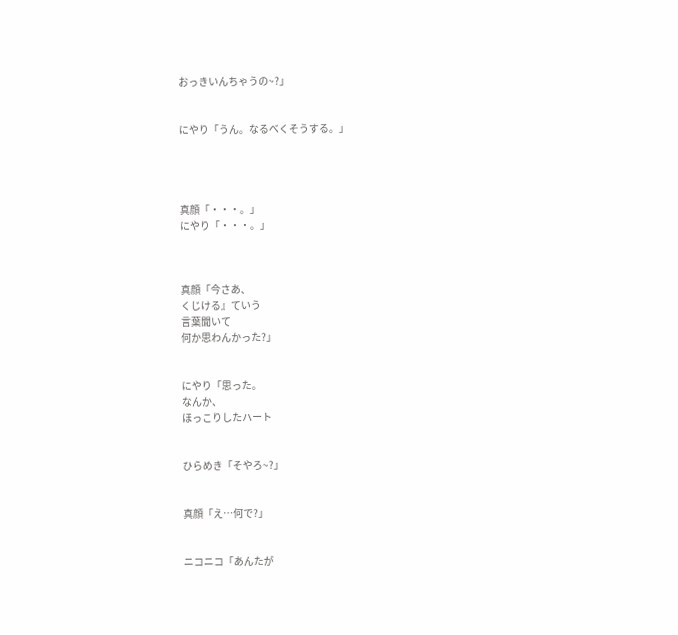おっきいんちゃうの~?」


にやり「うん。なるべくそうする。」




真顔「・・・。」
にやり「・・・。」



真顔「今さあ、
くじける』ていう
言葉聞いて
何か思わんかった?」


にやり「思った。
なんか、
ほっこりしたハート


ひらめき「そやろ~?」


真顔「え…何で?」


ニコニコ「あんたが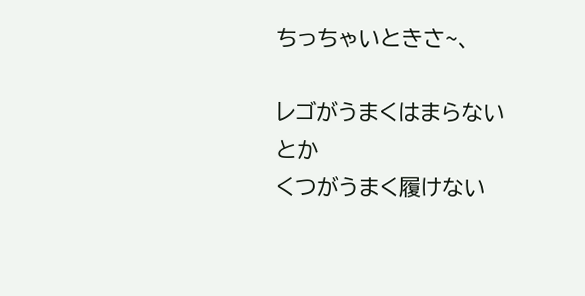ちっちゃいときさ~、

レゴがうまくはまらない
とか
くつがうまく履けない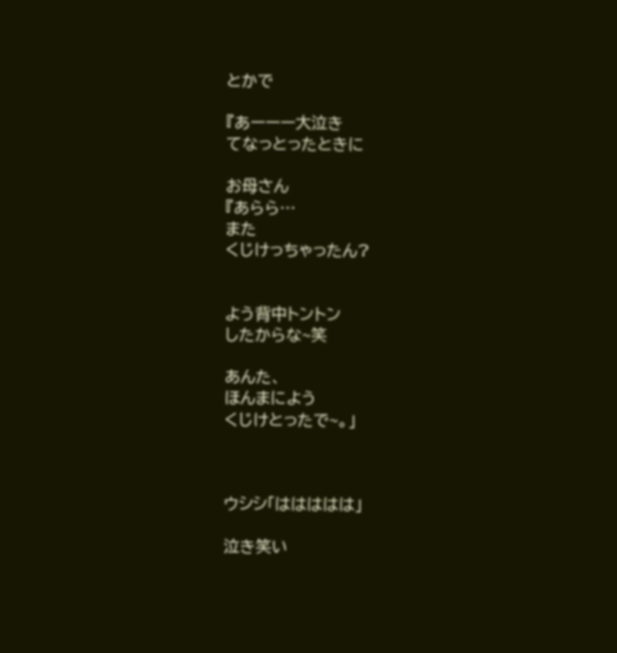とかで

『あーーー大泣き
てなっとったときに

お母さん
『あらら…
また
くじけっちゃったん?


よう背中トントン
したからな~笑

あんた、
ほんまによう
くじけとったで~。」



ウシシ「ははははは」

泣き笑い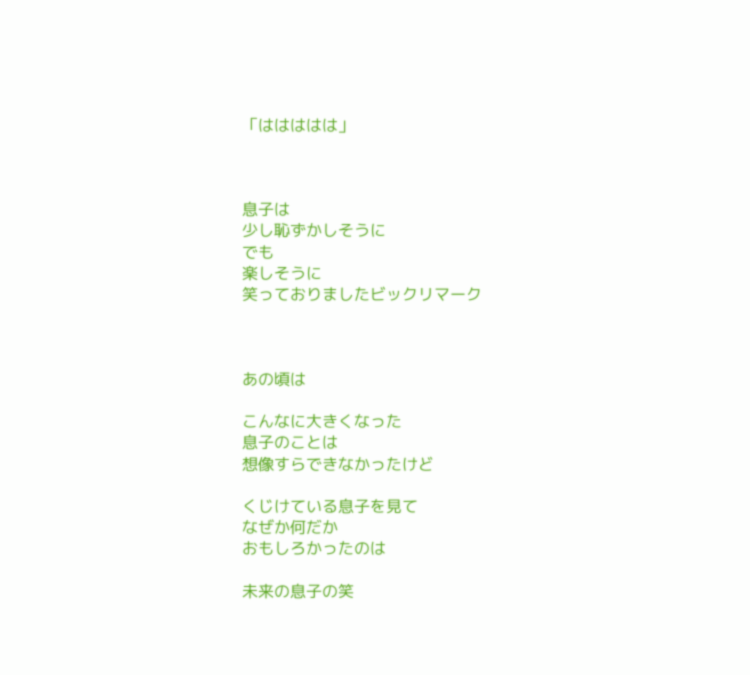「ははははは」



息子は
少し恥ずかしそうに
でも
楽しそうに
笑っておりましたビックリマーク



あの頃は

こんなに大きくなった
息子のことは
想像すらできなかったけど

くじけている息子を見て
なぜか何だか
おもしろかったのは

未来の息子の笑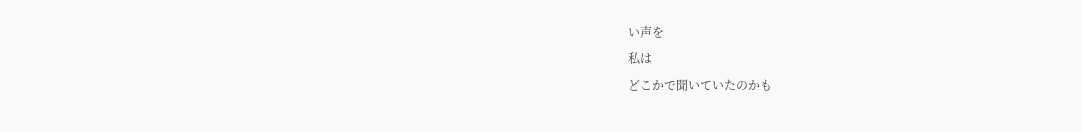い声を
私は
どこかで聞いていたのかも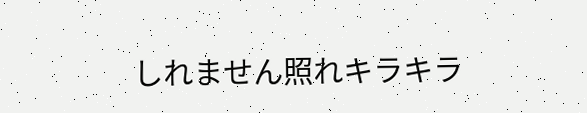しれません照れキラキラ